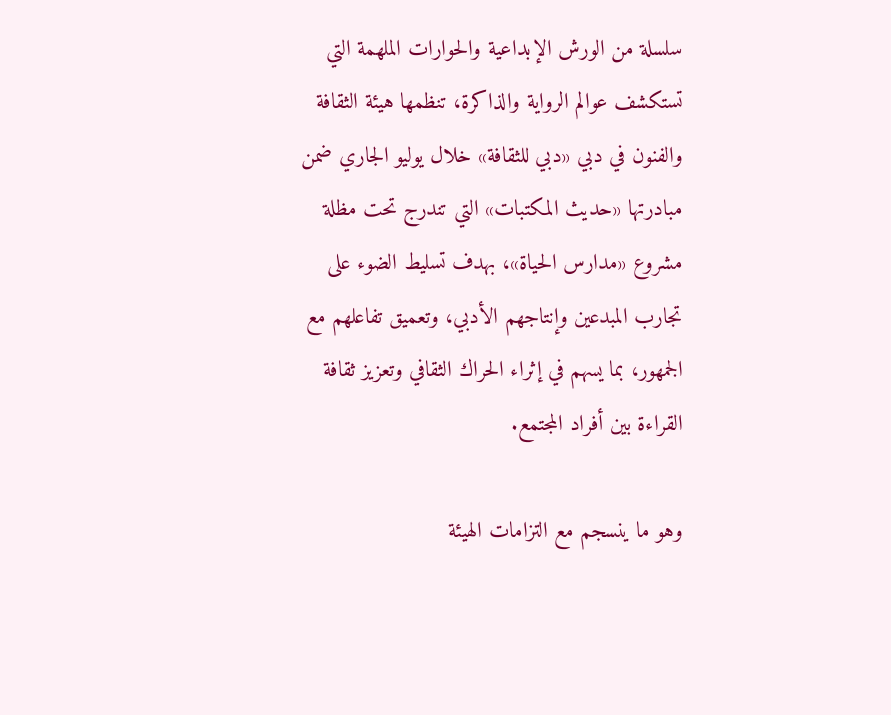سلسلة من الورش الإبداعية والحوارات الملهمة التي تستكشف عوالم الرواية والذاكرة، تنظمها هيئة الثقافة والفنون في دبي «دبي للثقافة» خلال يوليو الجاري ضمن مبادرتها «حديث المكتبات» التي تندرج تحت مظلة مشروع «مدارس الحياة»، بهدف تسليط الضوء على تجارب المبدعين وإنتاجهم الأدبي، وتعميق تفاعلهم مع الجمهور، بما يسهم في إثراء الحراك الثقافي وتعزيز ثقافة القراءة بين أفراد المجتمع.

وهو ما ينسجم مع التزامات الهيئة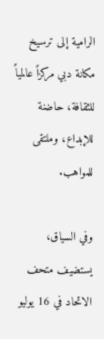الرامية إلى ترسيخ مكانة دبي مركزاً عالمياً للثقافة، حاضنة للإبداع، وملتقى للمواهب.

وفي السياق، يستضيف متحف الاتحاد في 16 يوليو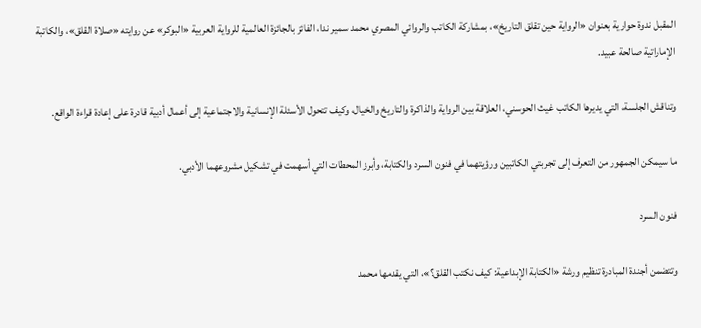المقبل ندوة حوارية بعنوان «الرواية حين تقلق التاريخ»، بمشاركة الكاتب والروائي المصري محمد سمير ندا، الفائز بالجائزة العالمية للرواية العربية «البوكر» عن روايته «صلاة القلق»، والكاتبة الإماراتية صالحة عبيد.

وتناقش الجلسة، التي يديرها الكاتب غيث الحوسني، العلاقة بين الرواية والذاكرة والتاريخ والخيال، وكيف تتحول الأسئلة الإنسانية والاجتماعية إلى أعمال أدبية قادرة على إعادة قراءة الواقع.

ما سيمكن الجمهور من التعرف إلى تجربتي الكاتبين ورؤيتهما في فنون السرد والكتابة، وأبرز المحطات التي أسهمت في تشكيل مشروعهما الأدبي.

فنون السرد

وتتضمن أجندة المبادرة تنظيم ورشة «الكتابة الإبداعية: كيف نكتب القلق؟»، التي يقدمها محمد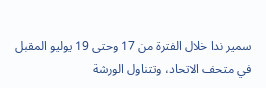سمير ندا خلال الفترة من 17 وحتى 19 يوليو المقبل في متحف الاتحاد، وتتناول الورشة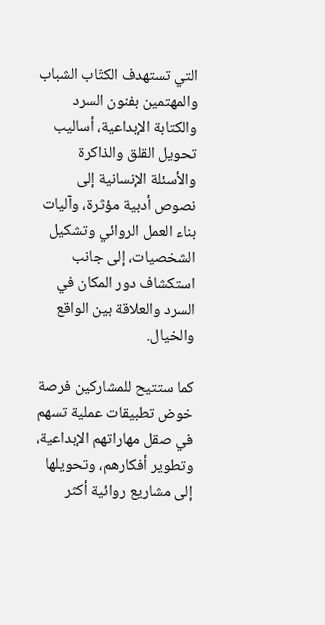التي تستهدف الكتّاب الشباب والمهتمين بفنون السرد والكتابة الإبداعية، أساليب تحويل القلق والذاكرة والأسئلة الإنسانية إلى نصوص أدبية مؤثرة، وآليات بناء العمل الروائي وتشكيل الشخصيات، إلى جانب استكشاف دور المكان في السرد والعلاقة بين الواقع والخيال.

كما ستتيح للمشاركين فرصة خوض تطبيقات عملية تسهم في صقل مهاراتهم الإبداعية، وتطوير أفكارهم، وتحويلها إلى مشاريع روائية أكثر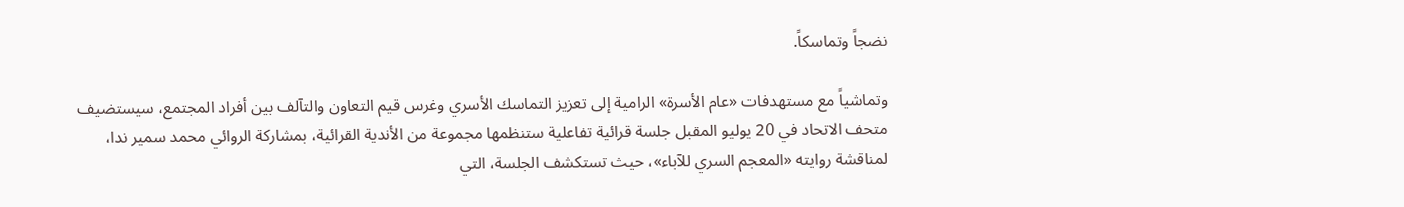نضجاً وتماسكاً.

وتماشياً مع مستهدفات «عام الأسرة» الرامية إلى تعزيز التماسك الأسري وغرس قيم التعاون والتآلف بين أفراد المجتمع، سيستضيف متحف الاتحاد في 20 يوليو المقبل جلسة قرائية تفاعلية ستنظمها مجموعة من الأندية القرائية، بمشاركة الروائي محمد سمير ندا، لمناقشة روايته «المعجم السري للآباء»، حيث تستكشف الجلسة، التي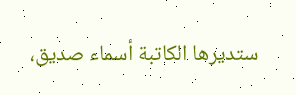ستديرها الكاتبة أسماء صديق،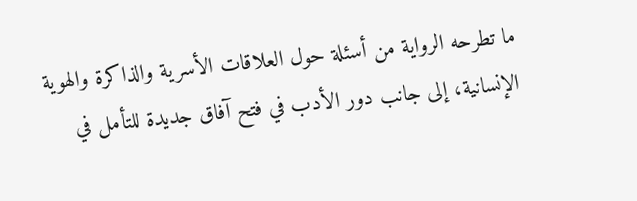ما تطرحه الرواية من أسئلة حول العلاقات الأسرية والذاكرة والهوية الإنسانية، إلى جانب دور الأدب في فتح آفاق جديدة للتأمل في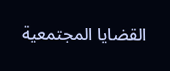القضايا المجتمعية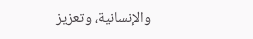والإنسانية، وتعزيز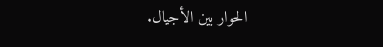الحوار بين الأجيال.